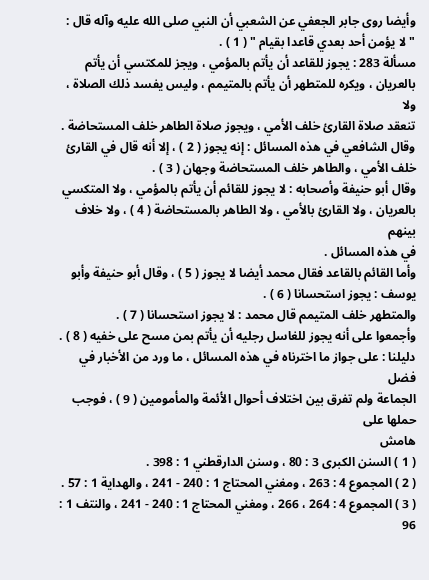وأيضا روى جابر الجعفي عن الشعبي أن النبي صلى الله عليه وآله قال :
" لا يؤمن أحد بعدي قاعدا بقيام " ( 1 ) .
مسألة 283 : يجوز للقاعد أن يأتم بالمؤمي ، ويجز للمكتسي أن يأتم
بالعريان ، ويكره للمتطهر أن يأتم بالمتيمم ، وليس يفسد ذلك الصلاة ، ولا
تنعقد صلاة القارئ خلف الأمي ، ويجوز صلاة الطاهر خلف المستحاضة .
وقال الشافعي في هذه المسائل : إنه يجوز ( 2 ) ، إلا أنه قال في القارئ
خلف الأمي ، والطاهر خلف المستحاضة وجهان ( 3 ) .
وقال أبو حنيفة وأصحابه : لا يجوز للقائم أن يأتم بالمؤمي ، ولا المتكسي
بالعريان ، ولا القارئ بالأمي ، ولا الطاهر بالمستحاضة ( 4 ) ، ولا خلاف بينهم
في هذه المسائل .
وأما القائم بالقاعد فقال محمد أيضا لا يجوز ( 5 ) ، وقال أبو حنيفة وأبو
يوسف : يجوز استحسانا ( 6 ) .
والمتطهر خلف المتيمم قال محمد : لا يجوز استحسانا ( 7 ) .
وأجمعوا على أنه يجوز للغاسل رجليه أن يأتم بمن مسح على خفيه ( 8 ) .
دليلنا : على جواز ما اخترناه في هذه المسائل ، ما ورد من الأخبار في فضل
الجماعة ولم تفرق بين اختلاف أحوال الأئمة والمأمومين ( 9 ) ، فوجب حملها على
هامش
( 1 ) السنن الكبرى 3 : 80 ، وسنن الدارقطني 1 : 398 .
( 2 ) المجموع 4 : 263 ، ومغني المحتاج 1 : 240 - 241 ، والهداية 1 : 57 .
( 3 ) المجموع 4 : 264 ، 266 ، ومغني المحتاج 1 : 240 - 241 ، والنتف 1 : 96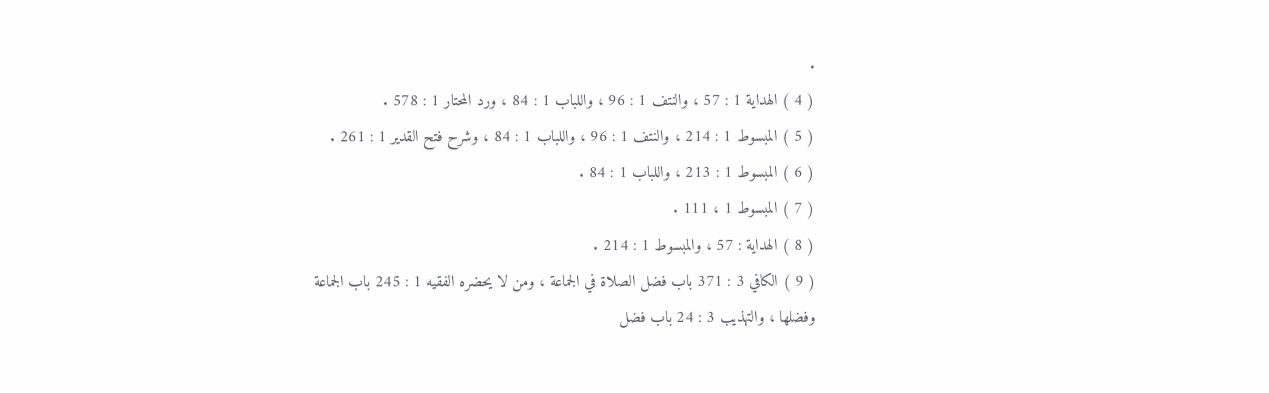.
( 4 ) الهداية 1 : 57 ، والنتف 1 : 96 ، واللباب 1 : 84 ، ورد المحتار 1 : 578 .
( 5 ) المبسوط 1 : 214 ، والنتف 1 : 96 ، واللباب 1 : 84 ، وشرح فتح القدير 1 : 261 .
( 6 ) المبسوط 1 : 213 ، واللباب 1 : 84 .
( 7 ) المبسوط 1 ، 111 .
( 8 ) الهداية : 57 ، والمبسوط 1 : 214 .
( 9 ) الكافي 3 : 371 باب فضل الصلاة في الجماعة ، ومن لا يحضره الفقيه 1 : 245 باب الجماعة
وفضلها ، والتهذيب 3 : 24 باب فضل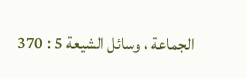الجماعة ، وسائل الشيعة 5 : 370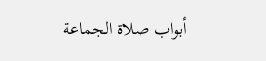أبواب صلاة الجماعة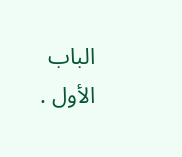الباب
الأول .